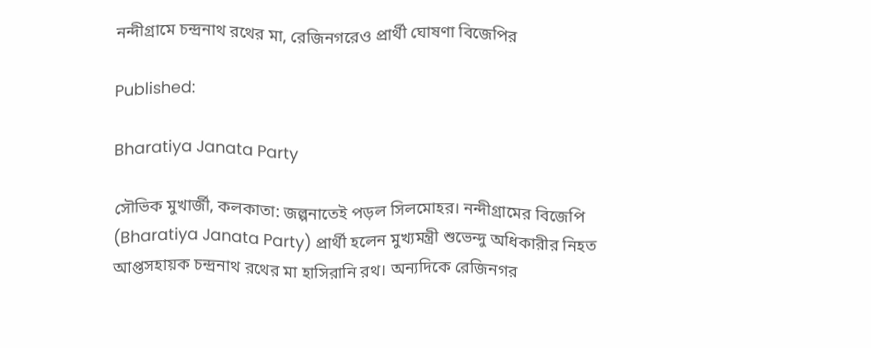নন্দীগ্রামে চন্দ্রনাথ রথের মা, রেজিনগরেও প্রার্থী ঘোষণা বিজেপির

Published:

Bharatiya Janata Party

সৌভিক মুখার্জী, কলকাতা: জল্পনাতেই পড়ল সিলমোহর। নন্দীগ্রামের বিজেপি (Bharatiya Janata Party) প্রার্থী হলেন মুখ্যমন্ত্রী শুভেন্দু অধিকারীর নিহত আপ্তসহায়ক চন্দ্রনাথ রথের মা হাসিরানি রথ। অন্যদিকে রেজিনগর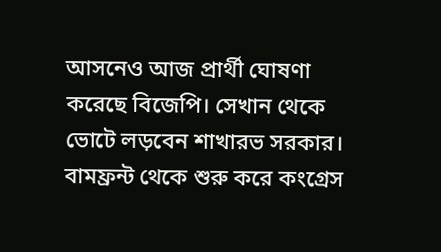আসনেও আজ প্রার্থী ঘোষণা করেছে বিজেপি। সেখান থেকে ভোটে লড়বেন শাখারভ সরকার। বামফ্রন্ট থেকে শুরু করে কংগ্রেস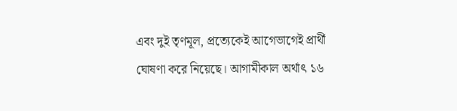এবং দুই তৃণমূল, প্রত্যেকেই আগেভাগেই প্রার্থী ঘোষণা করে নিয়েছে। আগামীকাল অর্থাৎ ১৬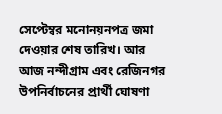সেপ্টেম্বর মনোনয়নপত্র জমা দেওয়ার শেষ তারিখ। আর আজ নন্দীগ্রাম এবং রেজিনগর উপনির্বাচনের প্রার্থী ঘোষণা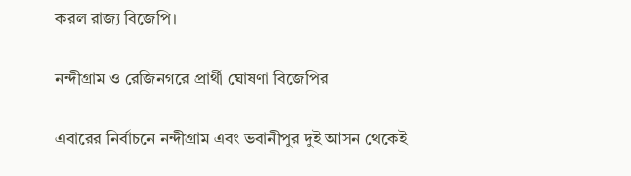করল রাজ্য বিজেপি।

নন্দীগ্রাম ও রেজিনগরে প্রার্থী ঘোষণা বিজেপির

এবারের নির্বাচনে নন্দীগ্রাম এবং ভবানীপুর দুই আসন থেকেই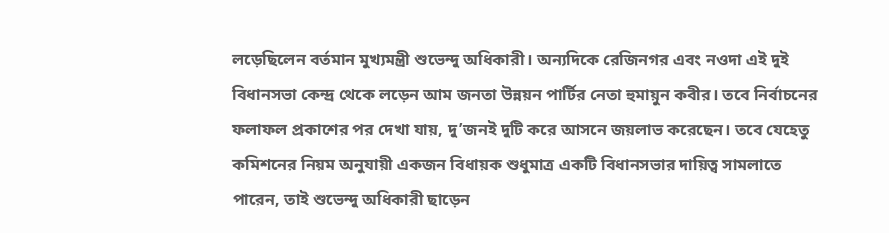লড়েছিলেন বর্তমান মুখ্যমন্ত্রী শুভেন্দু অধিকারী। অন্যদিকে রেজিনগর এবং নওদা এই দুই বিধানসভা কেন্দ্র থেকে লড়েন আম জনতা উন্নয়ন পার্টির নেতা হুমায়ুন কবীর। তবে নির্বাচনের ফলাফল প্রকাশের পর দেখা যায়, দু’জনই দুটি করে আসনে জয়লাভ করেছেন। তবে যেহেতু কমিশনের নিয়ম অনুযায়ী একজন বিধায়ক শুধুমাত্র একটি বিধানসভার দায়িত্ব সামলাতে পারেন, তাই শুভেন্দু অধিকারী ছাড়েন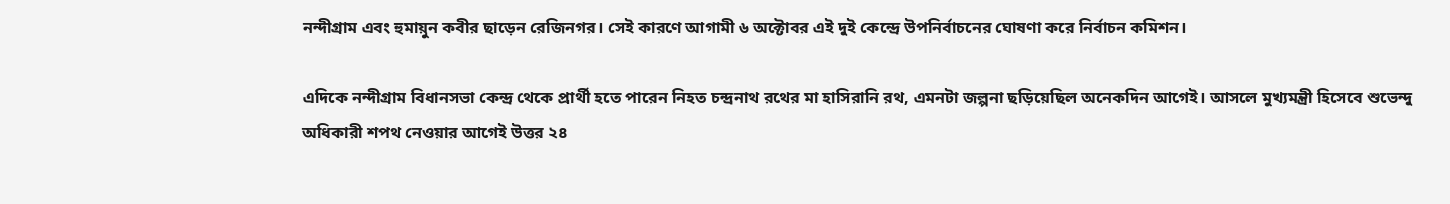নন্দীগ্রাম এবং হুমায়ুন কবীর ছাড়েন রেজিনগর। সেই কারণে আগামী ৬ অক্টোবর এই দুই কেন্দ্রে উপনির্বাচনের ঘোষণা করে নির্বাচন কমিশন।

এদিকে নন্দীগ্রাম বিধানসভা কেন্দ্র থেকে প্রার্থী হতে পারেন নিহত চন্দ্রনাথ রথের মা হাসিরানি রথ, এমনটা জল্পনা ছড়িয়েছিল অনেকদিন আগেই। আসলে মুখ্যমন্ত্রী হিসেবে শুভেন্দু অধিকারী শপথ নেওয়ার আগেই উত্তর ২৪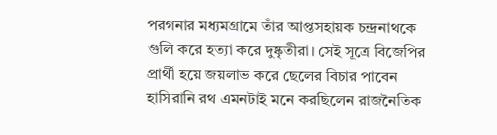পরগনার মধ্যমগ্রামে তাঁর আপ্তসহায়ক চন্দ্রনাথকে গুলি করে হত্যা করে দুষ্কৃতীরা। সেই সূত্রে বিজেপির প্রার্থী হয়ে জয়লাভ করে ছেলের বিচার পাবেন হাসিরানি রথ এমনটাই মনে করছিলেন রাজনৈতিক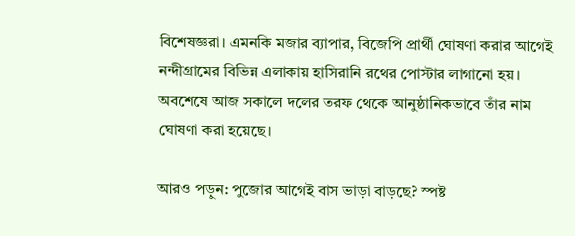বিশেষজ্ঞরা। এমনকি মজার ব্যাপার, বিজেপি প্রার্থী ঘোষণা করার আগেই নন্দীগ্রামের বিভিন্ন এলাকায় হাসিরানি রথের পোস্টার লাগানো হয়। অবশেষে আজ সকালে দলের তরফ থেকে আনুষ্ঠানিকভাবে তাঁর নাম ঘোষণা করা হয়েছে।

আরও পড়ুন: পুজোর আগেই বাস ভাড়া বাড়ছে? স্পষ্ট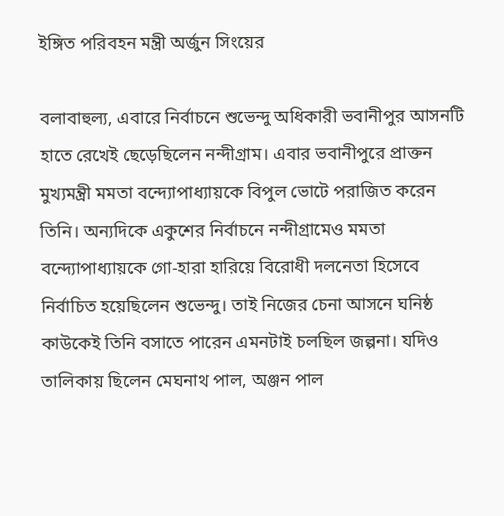ইঙ্গিত পরিবহন মন্ত্রী অর্জুন সিংয়ের

বলাবাহুল্য, এবারে নির্বাচনে শুভেন্দু অধিকারী ভবানীপুর আসনটি হাতে রেখেই ছেড়েছিলেন নন্দীগ্রাম। এবার ভবানীপুরে প্রাক্তন মুখ্যমন্ত্রী মমতা বন্দ্যোপাধ্যায়কে বিপুল ভোটে পরাজিত করেন তিনি। অন্যদিকে একুশের নির্বাচনে নন্দীগ্রামেও মমতা বন্দ্যোপাধ্যায়কে গো-হারা হারিয়ে বিরোধী দলনেতা হিসেবে নির্বাচিত হয়েছিলেন শুভেন্দু। তাই নিজের চেনা আসনে ঘনিষ্ঠ কাউকেই তিনি বসাতে পারেন এমনটাই চলছিল জল্পনা। যদিও তালিকায় ছিলেন মেঘনাথ পাল, অঞ্জন পাল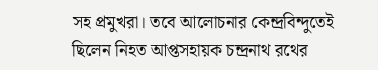সহ প্রমুখরা। তবে আলোচনার কেন্দ্রবিন্দুতেই ছিলেন নিহত আপ্তসহায়ক চন্দ্রনাথ রথের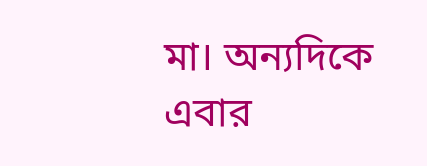মা। অন্যদিকে এবার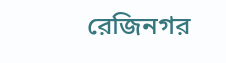রেজিনগর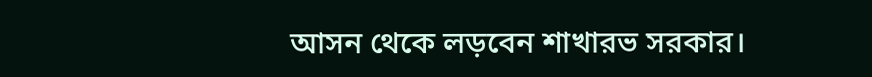আসন থেকে লড়বেন শাখারভ সরকার।